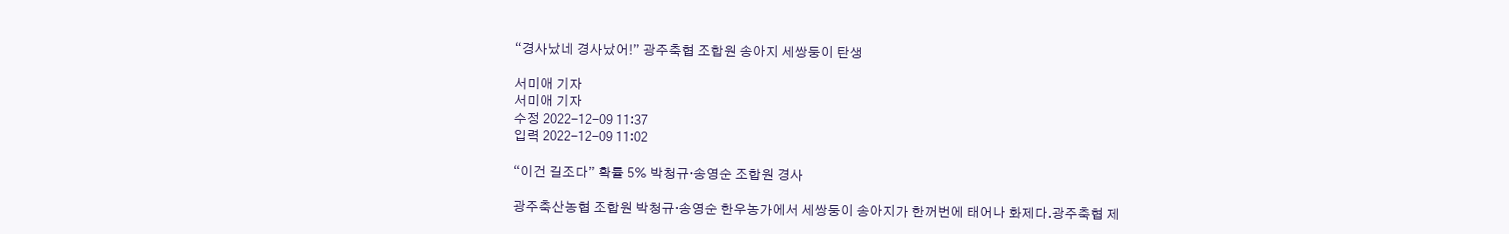“경사났네 경사났어!” 광주축협 조합원 송아지 세쌍둥이 탄생

서미애 기자
서미애 기자
수정 2022-12-09 11:37
입력 2022-12-09 11:02

“이건 길조다” 확률 5% 박청규·송영순 조합원 경사

광주축산농협 조합원 박청규·송영순 한우농가에서 세쌍둥이 송아지가 한꺼번에 태어나 화제다.광주축협 제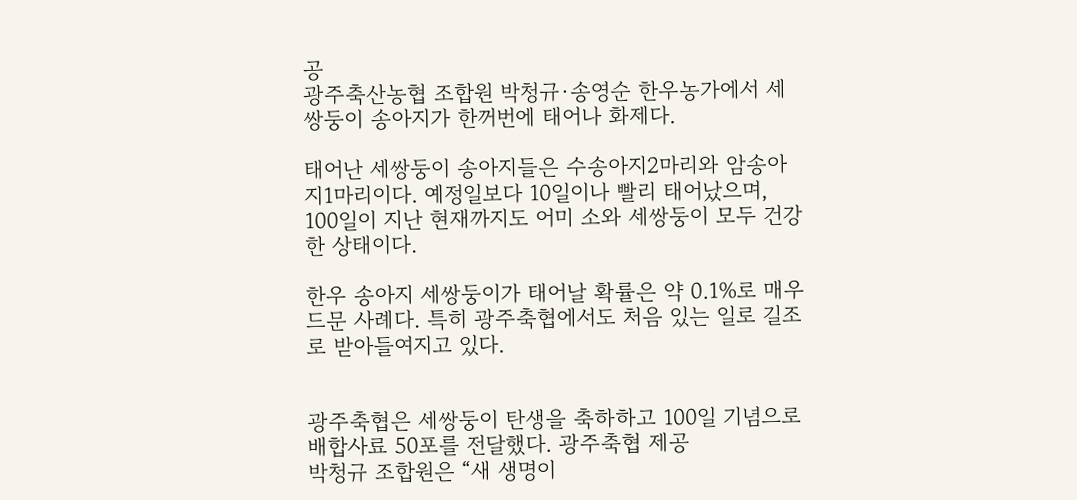공
광주축산농협 조합원 박청규·송영순 한우농가에서 세 쌍둥이 송아지가 한꺼번에 태어나 화제다.

태어난 세쌍둥이 송아지들은 수송아지2마리와 암송아지1마리이다. 예정일보다 10일이나 빨리 태어났으며, 100일이 지난 현재까지도 어미 소와 세쌍둥이 모두 건강한 상태이다.

한우 송아지 세쌍둥이가 태어날 확률은 약 0.1%로 매우 드문 사례다. 특히 광주축협에서도 처음 있는 일로 길조로 받아들여지고 있다.


광주축협은 세쌍둥이 탄생을 축하하고 100일 기념으로 배합사료 50포를 전달했다. 광주축협 제공
박청규 조합원은 “새 생명이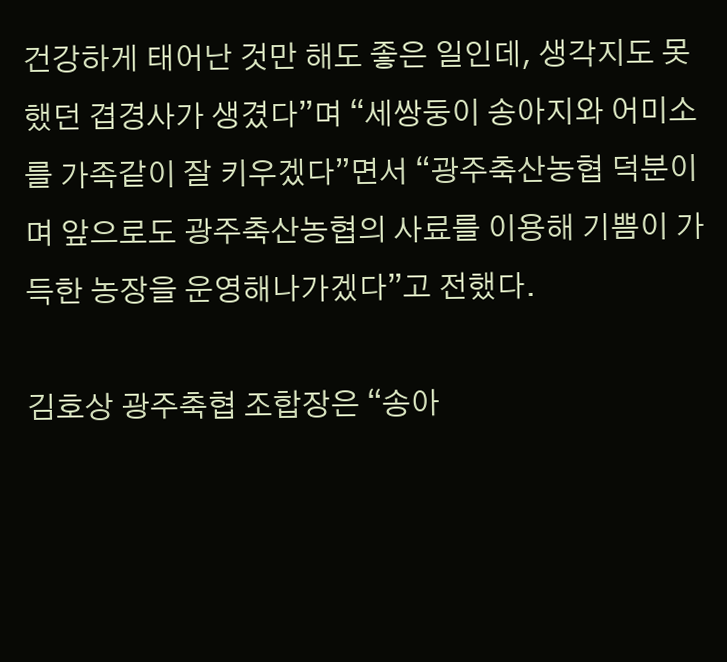건강하게 태어난 것만 해도 좋은 일인데, 생각지도 못했던 겹경사가 생겼다”며 “세쌍둥이 송아지와 어미소를 가족같이 잘 키우겠다”면서 “광주축산농협 덕분이며 앞으로도 광주축산농협의 사료를 이용해 기쁨이 가득한 농장을 운영해나가겠다”고 전했다.

김호상 광주축협 조합장은 “송아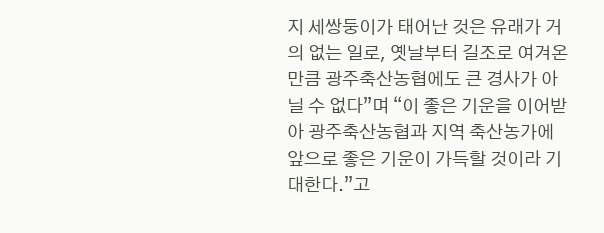지 세쌍둥이가 태어난 것은 유래가 거의 없는 일로, 옛날부터 길조로 여겨온 만큼 광주축산농협에도 큰 경사가 아닐 수 없다”며 “이 좋은 기운을 이어받아 광주축산농협과 지역 축산농가에 앞으로 좋은 기운이 가득할 것이라 기대한다.”고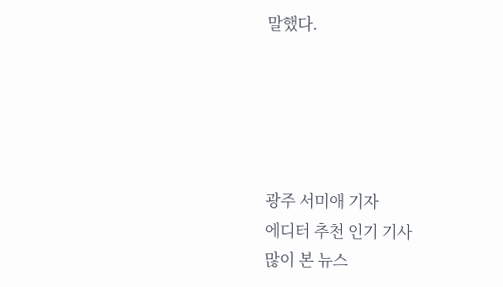말했다.





광주 서미애 기자
에디터 추천 인기 기사
많이 본 뉴스